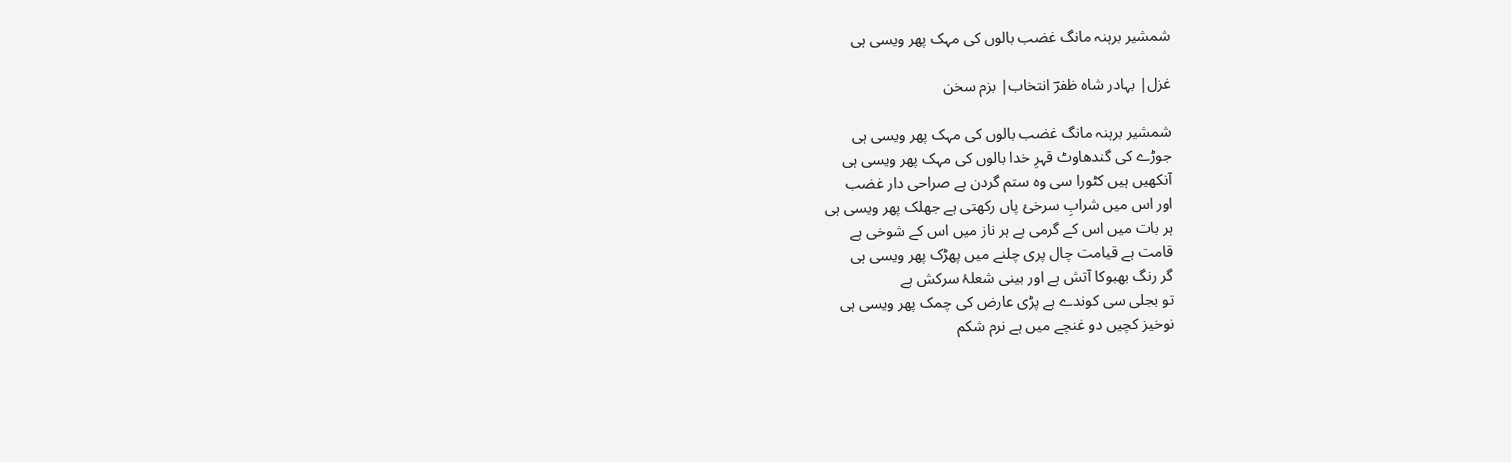شمشیر برہنہ مانگ غضب بالوں کی مہک پھر ویسی ہی

غزل| بہادر شاہ ظفرؔ انتخاب| بزم سخن

شمشیر برہنہ مانگ غضب بالوں کی مہک پھر ویسی ہی
جوڑے کی گندھاوٹ قہرِ خدا بالوں کی مہک پھر ویسی ہی
آنکھیں ہیں کٹورا سی وہ ستم گردن ہے صراحی دار غضب
اور اس میں شرابِ سرخیٔ پاں رکھتی ہے جھلک پھر ویسی ہی
ہر بات میں اس کے گرمی ہے ہر ناز میں اس کے شوخی ہے
قامت ہے قیامت چال پری چلنے میں پھڑک پھر ویسی ہی
گر رنگ بھبوکا آتش ہے اور بینی شعلۂ سرکش ہے
تو بجلی سی کوندے ہے پڑی عارض کی چمک پھر ویسی ہی
نوخیز کچیں دو غنچے میں ہے نرم شکم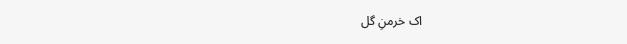اک خرمنِ گل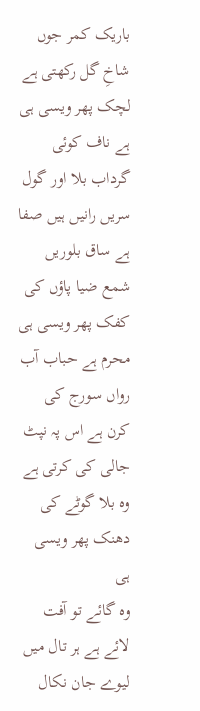باریک کمر جوں شاخِ گل رکھتی ہے لچک پھر ویسی ہی
ہے ناف کوئی گرداب بلا اور گول سریں رانیں ہیں صفا
ہے ساق بلوریں شمع ضیا پاؤں کی کفک پھر ویسی ہی
محرم ہے حباب آب رواں سورج کی کرن ہے اس پہ نپٹ
جالی کی کرتی ہے وہ بلا گوٹے کی دھنک پھر ویسی ہی
وہ گائے تو آفت لائے ہے ہر تال میں لیوے جان نکال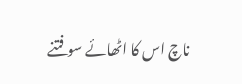ناچ اس کا اٹھائے سو فتنے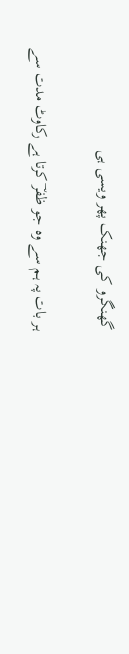گھنگرو کی جھنک پھر ویسی ہی

ہر بات پہ ہم سے وہ جو ظفرؔ کرتا ہے رکاوٹ مدت سے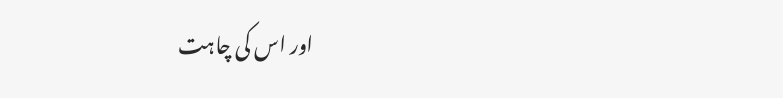اور اس کی چاہت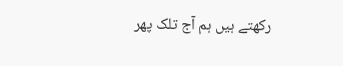رکھتے ہیں ہم آج تلک پھر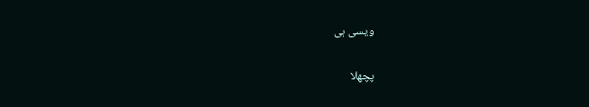ویسی ہی


پچھلا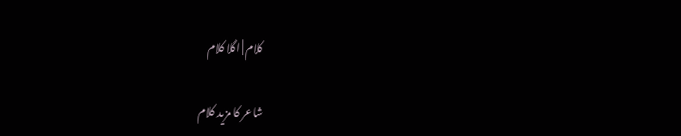کلام | اگلا کلام

شاعر کا مزید کلام